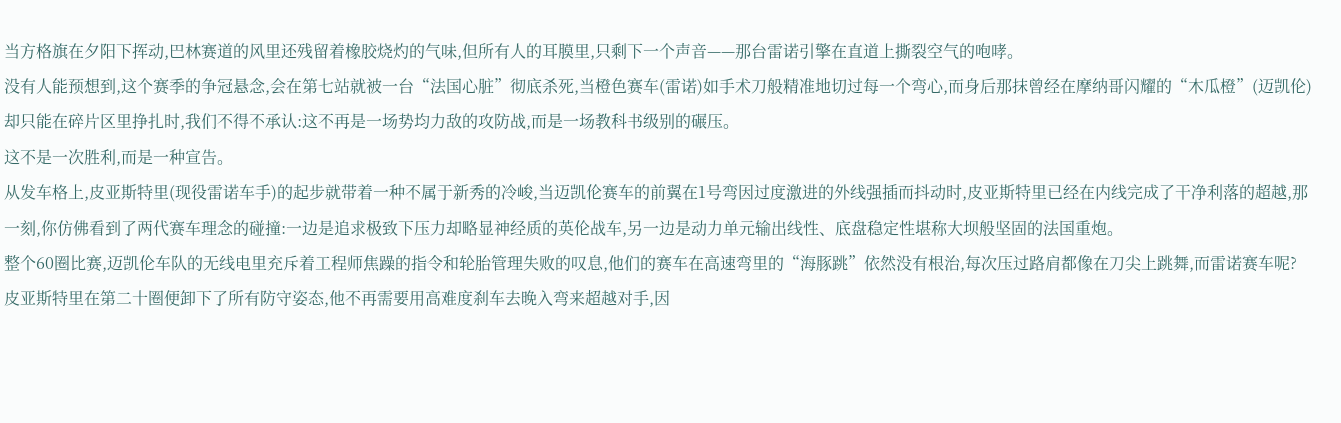当方格旗在夕阳下挥动,巴林赛道的风里还残留着橡胶烧灼的气味,但所有人的耳膜里,只剩下一个声音——那台雷诺引擎在直道上撕裂空气的咆哮。
没有人能预想到,这个赛季的争冠悬念,会在第七站就被一台“法国心脏”彻底杀死,当橙色赛车(雷诺)如手术刀般精准地切过每一个弯心,而身后那抹曾经在摩纳哥闪耀的“木瓜橙”(迈凯伦)却只能在碎片区里挣扎时,我们不得不承认:这不再是一场势均力敌的攻防战,而是一场教科书级别的碾压。
这不是一次胜利,而是一种宣告。
从发车格上,皮亚斯特里(现役雷诺车手)的起步就带着一种不属于新秀的冷峻,当迈凯伦赛车的前翼在1号弯因过度激进的外线强插而抖动时,皮亚斯特里已经在内线完成了干净利落的超越,那一刻,你仿佛看到了两代赛车理念的碰撞:一边是追求极致下压力却略显神经质的英伦战车,另一边是动力单元输出线性、底盘稳定性堪称大坝般坚固的法国重炮。
整个60圈比赛,迈凯伦车队的无线电里充斥着工程师焦躁的指令和轮胎管理失败的叹息,他们的赛车在高速弯里的“海豚跳”依然没有根治,每次压过路肩都像在刀尖上跳舞,而雷诺赛车呢?皮亚斯特里在第二十圈便卸下了所有防守姿态,他不再需要用高难度刹车去晚入弯来超越对手,因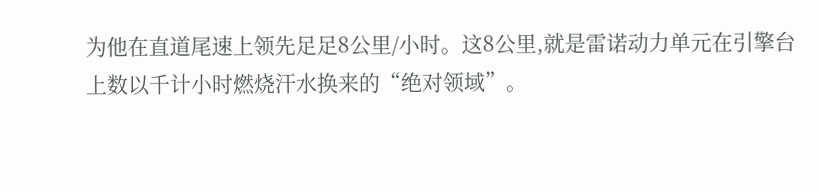为他在直道尾速上领先足足8公里/小时。这8公里,就是雷诺动力单元在引擎台上数以千计小时燃烧汗水换来的“绝对领域”。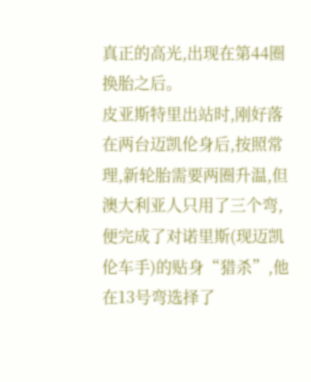真正的高光,出现在第44圈换胎之后。
皮亚斯特里出站时,刚好落在两台迈凯伦身后,按照常理,新轮胎需要两圈升温,但澳大利亚人只用了三个弯,便完成了对诺里斯(现迈凯伦车手)的贴身“猎杀”,他在13号弯选择了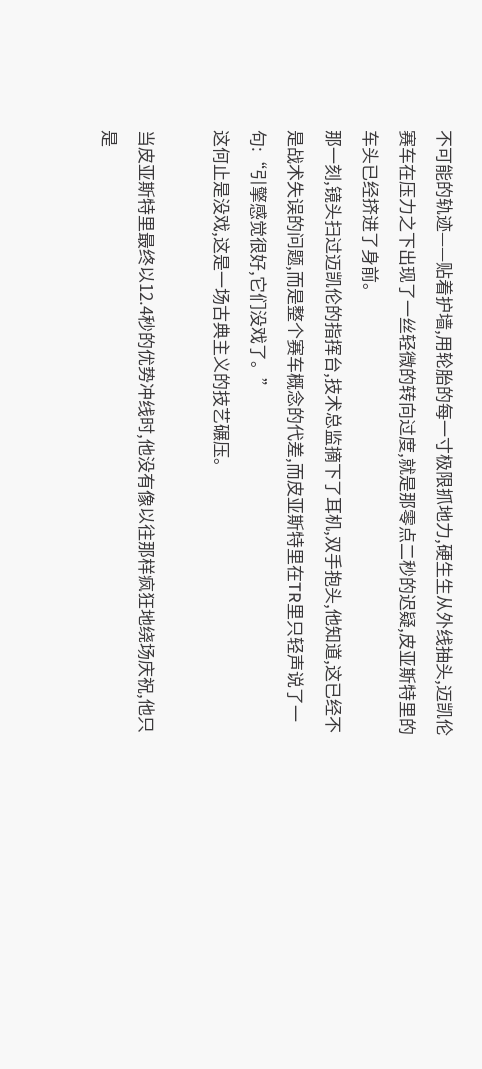不可能的轨迹——贴着护墙,用轮胎的每一寸极限抓地力,硬生生从外线抽头,迈凯伦赛车在压力之下出现了一丝轻微的转向过度,就是那零点二秒的迟疑,皮亚斯特里的车头已经挤进了身前。
那一刻,镜头扫过迈凯伦的指挥台,技术总监摘下了耳机,双手抱头,他知道,这已经不是战术失误的问题,而是整个赛车概念的代差,而皮亚斯特里在TR里只轻声说了一句:“引擎感觉很好,它们没戏了。”
这何止是没戏,这是一场古典主义的技艺碾压。

当皮亚斯特里最终以12.4秒的优势冲线时,他没有像以往那样疯狂地绕场庆祝,他只是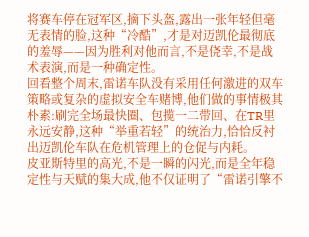将赛车停在冠军区,摘下头盔,露出一张年轻但毫无表情的脸,这种“冷酷”,才是对迈凯伦最彻底的羞辱——因为胜利对他而言,不是侥幸,不是战术表演,而是一种确定性。
回看整个周末,雷诺车队没有采用任何激进的双车策略或复杂的虚拟安全车赌博,他们做的事情极其朴素:刷完全场最快圈、包揽一二带回、在TR里永远安静,这种“举重若轻”的统治力,恰恰反衬出迈凯伦车队在危机管理上的仓促与内耗。
皮亚斯特里的高光,不是一瞬的闪光,而是全年稳定性与天赋的集大成,他不仅证明了“雷诺引擎不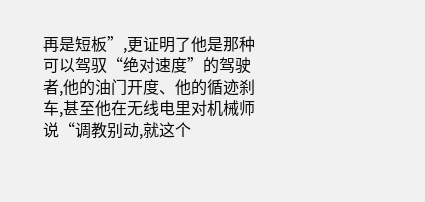再是短板”,更证明了他是那种可以驾驭“绝对速度”的驾驶者,他的油门开度、他的循迹刹车,甚至他在无线电里对机械师说“调教别动,就这个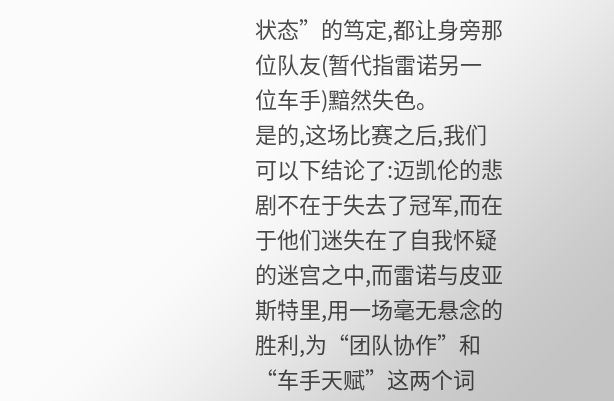状态”的笃定,都让身旁那位队友(暂代指雷诺另一位车手)黯然失色。
是的,这场比赛之后,我们可以下结论了:迈凯伦的悲剧不在于失去了冠军,而在于他们迷失在了自我怀疑的迷宫之中,而雷诺与皮亚斯特里,用一场毫无悬念的胜利,为“团队协作”和“车手天赋”这两个词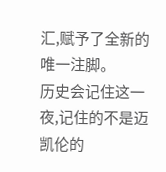汇,赋予了全新的唯一注脚。
历史会记住这一夜,记住的不是迈凯伦的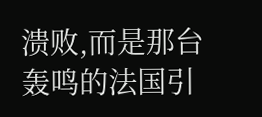溃败,而是那台轰鸣的法国引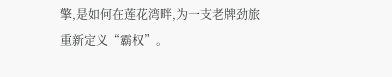擎,是如何在莲花湾畔,为一支老牌劲旅重新定义“霸权”。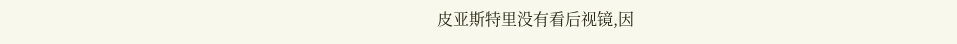皮亚斯特里没有看后视镜,因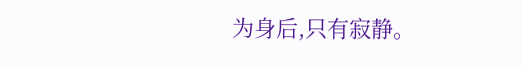为身后,只有寂静。